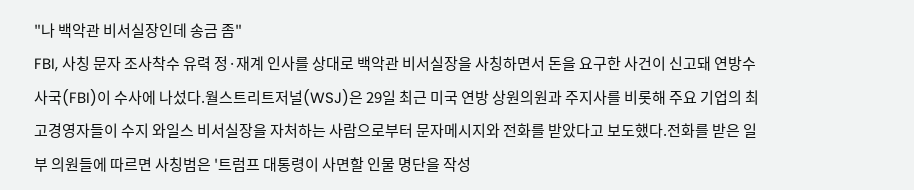"나 백악관 비서실장인데 송금 좀"
FBI, 사칭 문자 조사착수 유력 정·재계 인사를 상대로 백악관 비서실장을 사칭하면서 돈을 요구한 사건이 신고돼 연방수사국(FBI)이 수사에 나섰다.월스트리트저널(WSJ)은 29일 최근 미국 연방 상원의원과 주지사를 비롯해 주요 기업의 최고경영자들이 수지 와일스 비서실장을 자처하는 사람으로부터 문자메시지와 전화를 받았다고 보도했다.전화를 받은 일부 의원들에 따르면 사칭범은 '트럼프 대통령이 사면할 인물 명단을 작성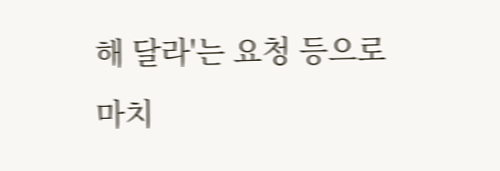해 달라'는 요청 등으로 마치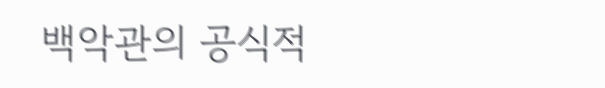백악관의 공식적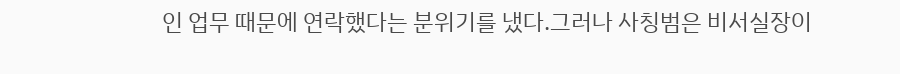인 업무 때문에 연락했다는 분위기를 냈다.그러나 사칭범은 비서실장이